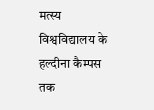मत्स्य विश्वविद्यालय के हल्दीना कैम्पस तक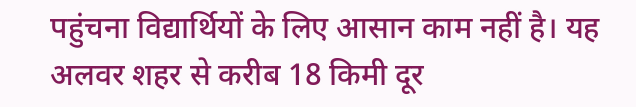पहुंचना विद्यार्थियों के लिए आसान काम नहीं है। यह अलवर शहर से करीब 18 किमी दूर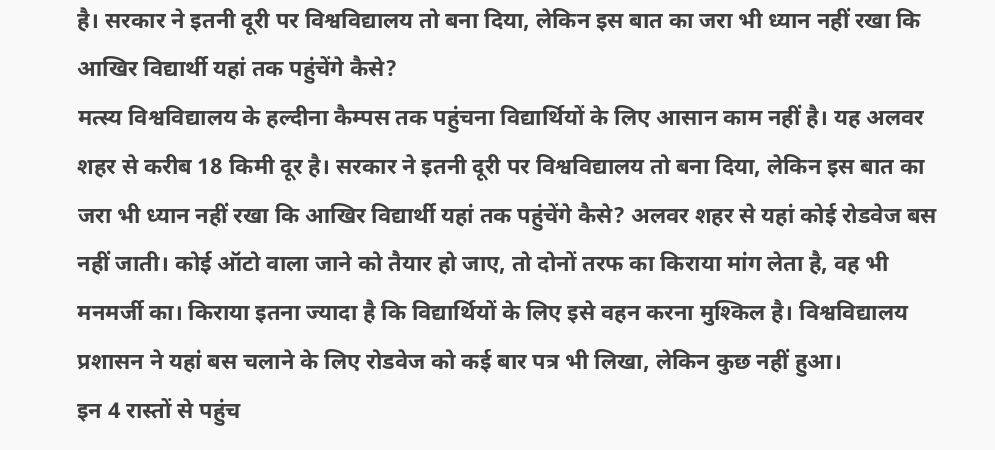है। सरकार ने इतनी दूरी पर विश्वविद्यालय तो बना दिया, लेकिन इस बात का जरा भी ध्यान नहीं रखा कि आखिर विद्यार्थी यहां तक पहुंचेंगे कैसे?
मत्स्य विश्वविद्यालय के हल्दीना कैम्पस तक पहुंचना विद्यार्थियों के लिए आसान काम नहीं है। यह अलवर शहर से करीब 18 किमी दूर है। सरकार ने इतनी दूरी पर विश्वविद्यालय तो बना दिया, लेकिन इस बात का जरा भी ध्यान नहीं रखा कि आखिर विद्यार्थी यहां तक पहुंचेंगे कैसे? अलवर शहर से यहां कोई रोडवेज बस नहीं जाती। कोई ऑटो वाला जाने को तैयार हो जाए, तो दोनों तरफ का किराया मांग लेता है, वह भी मनमर्जी का। किराया इतना ज्यादा है कि विद्यार्थियों के लिए इसे वहन करना मुश्किल है। विश्वविद्यालय प्रशासन ने यहां बस चलाने के लिए रोडवेज को कई बार पत्र भी लिखा, लेकिन कुछ नहीं हुआ।
इन 4 रास्तों से पहुंच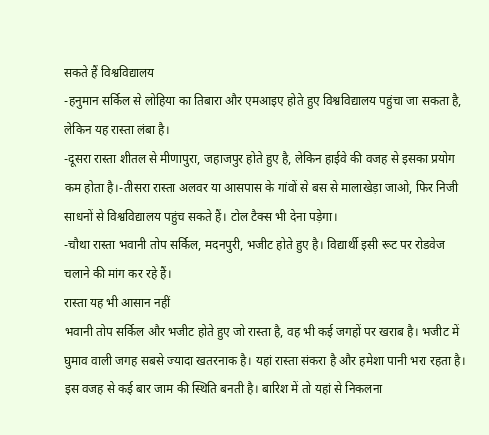सकते हैं विश्वविद्यालय
-हनुमान सर्किल से लोहिया का तिबारा और एमआइए होते हुए विश्वविद्यालय पहुंचा जा सकता है, लेकिन यह रास्ता लंबा है।
-दूसरा रास्ता शीतल से मीणापुरा, जहाजपुर होते हुए है, लेकिन हाईवे की वजह से इसका प्रयोग कम होता है।-तीसरा रास्ता अलवर या आसपास के गांवों से बस से मालाखेड़ा जाओ, फिर निजी साधनों से विश्वविद्यालय पहुंच सकते हैं। टोल टैक्स भी देना पड़ेगा।
-चौथा रास्ता भवानी तोप सर्किल, मदनपुरी, भजीट होते हुए है। विद्यार्थी इसी रूट पर रोडवेज चलाने की मांग कर रहे हैं।
रास्ता यह भी आसान नहीं
भवानी तोप सर्किल और भजीट होते हुए जो रास्ता है, वह भी कई जगहों पर खराब है। भजीट में घुमाव वाली जगह सबसे ज्यादा खतरनाक है। यहां रास्ता संकरा है और हमेशा पानी भरा रहता है। इस वजह से कई बार जाम की स्थिति बनती है। बारिश में तो यहां से निकलना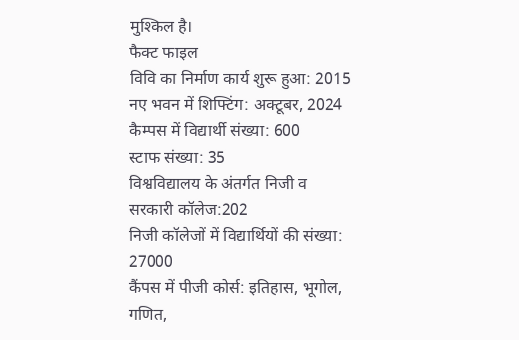मुश्किल है।
फैक्ट फाइल
विवि का निर्माण कार्य शुरू हुआ: 2015
नए भवन में शिफ्टिंग: अक्टूबर, 2024
कैम्पस में विद्यार्थी संख्या: 600
स्टाफ संख्या: 35
विश्वविद्यालय के अंतर्गत निजी व सरकारी कॉलेज:202
निजी कॉलेजों में विद्यार्थियों की संख्या: 27000
कैंपस में पीजी कोर्स: इतिहास, भूगोल, गणित,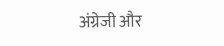अंग्रेजी और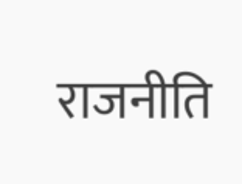राजनीति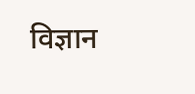विज्ञान